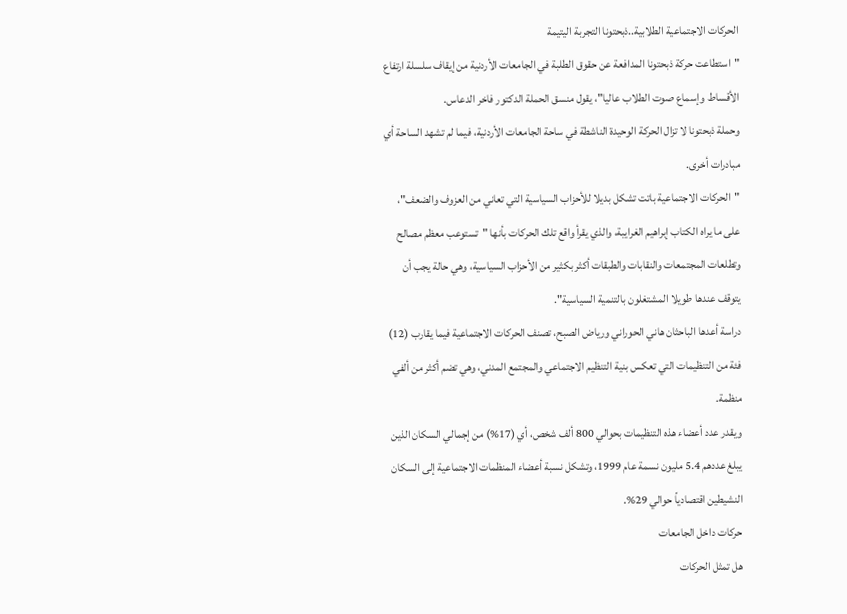الحركات الاجتماعية الطلابية..ذبحتونا التجربة اليتيمة
"استطاعت حركة ذبحتونا المدافعة عن حقوق الطلبة في الجامعات الأردنية من إيقاف سلسلة ارتفاع الأقساط وإسماع صوت الطلاب عاليا"، يقول منسق الحملة الدكتور فاخر الدعاس.
وحملة ذبحتونا لا تزال الحركة الوحيدة الناشطة في ساحة الجامعات الأردنية، فيما لم تشهد الساحة أي مبادرات أخرى.
"الحركات الاجتماعية باتت تشكل بديلا للأحزاب السياسية التي تعاني من العزوف والضعف"، على ما يراه الكتاب إبراهيم الغرايبة، والذي يقرأ واقع تلك الحركات بأنها "تستوعب معظم مصالح وتطلعات المجتمعات والنقابات والطبقات أكثر بكثير من الأحزاب السياسية، وهي حالة يجب أن يتوقف عندها طويلا المشتغلون بالتنمية السياسية".
دراسة أعدها الباحثان هاني الحوراني ورياض الصبح، تصنف الحركات الاجتماعية فيما يقارب (12) فئة من التنظيمات التي تعكس بنية التنظيم الاجتماعي والمجتمع المدني، وهي تضم أكثر من ألفي منظمة.
ويقدر عدد أعضاء هذه التنظيمات بحوالي 800 ألف شخص، أي (17%) من إجمالي السكان الذين يبلغ عددهم 5.4 مليون نسمة عام 1999، وتشكل نسبة أعضاء المنظمات الاجتماعية إلى السكان النشيطين اقتصادياً حوالي 29%.
حركات داخل الجامعات
هل تمثل الحركات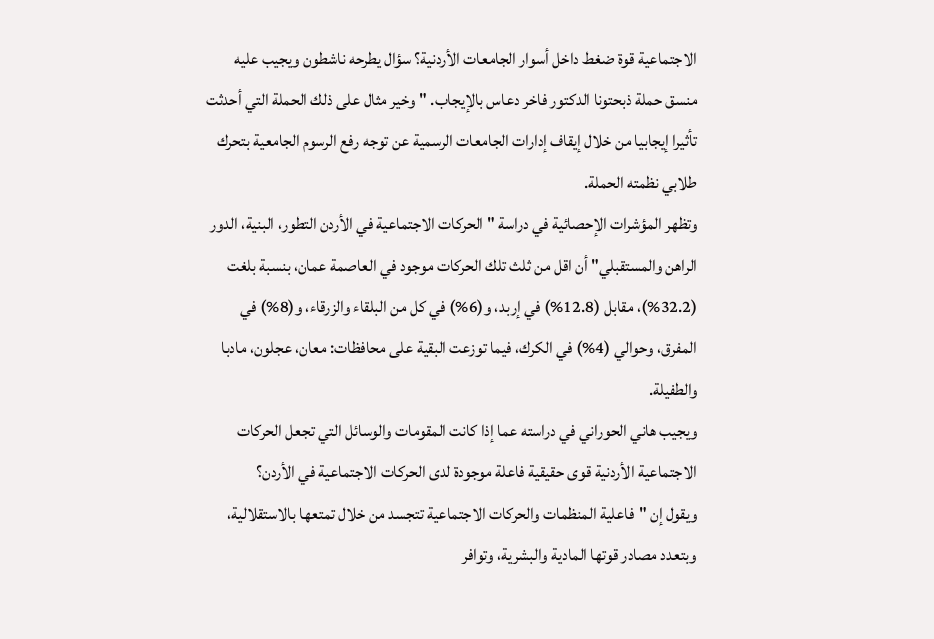الاجتماعية قوة ضغط داخل أسوار الجامعات الأردنية؟ سؤال يطرحه ناشطون ويجيب عليه منسق حملة ذبحتونا الدكتور فاخر دعاس بالإيجاب. "وخير مثال على ذلك الحملة التي أحدثت تأثيرا إيجابيا من خلال إيقاف إدارات الجامعات الرسمية عن توجه رفع الرسوم الجامعية بتحرك طلابي نظمته الحملة.
وتظهر المؤشرات الإحصائية في دراسة "الحركات الاجتماعية في الأردن التطور، البنية، الدور الراهن والمستقبلي" أن اقل من ثلث تلك الحركات موجود في العاصمة عمان، بنسبة بلغت (32.2%)، مقابل (12.8%) في إربد، و(6%) في كل من البلقاء والزرقاء، و(8%) في المفرق، وحوالي (4%) في الكرك، فيما توزعت البقية على محافظات: معان، عجلون، مادبا والطفيلة.
ويجيب هاني الحوراني في دراسته عما إذا كانت المقومات والوسائل التي تجعل الحركات الاجتماعية الأردنية قوى حقيقية فاعلة موجودة لدى الحركات الاجتماعية في الأردن؟
ويقول إن "فاعلية المنظمات والحركات الاجتماعية تتجسد من خلال تمتعها بالاستقلالية، وبتعدد مصادر قوتها المادية والبشرية، وتوافر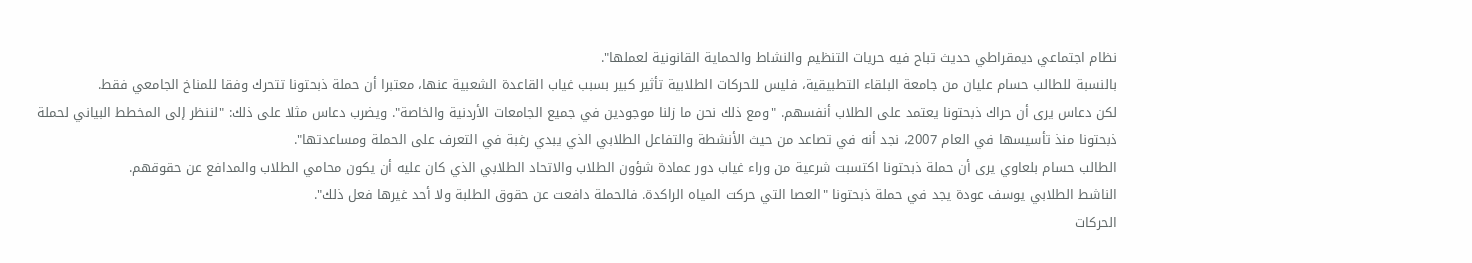نظام اجتماعي ديمقراطي حديث تباح فيه حريات التنظيم والنشاط والحماية القانونية لعملها".
بالنسبة للطالب حسام عليان من جامعة البلقاء التطبيقية، فليس للحركات الطلابية تأثير كبير بسبب غياب القاعدة الشعبية عنها، معتبرا أن حملة ذبحتونا تتحرك وفقا للمناخ الجامعي فقط.
لكن دعاس يرى أن حراك ذبحتونا يعتمد على الطلاب أنفسهم. "ومع ذلك نحن ما زلنا موجودين في جميع الجامعات الأردنية والخاصة". ويضرب دعاس مثلا على ذلك: "لننظر إلى المخطط البياني لحملة ذبحتونا منذ تأسيسها في العام 2007، نجد أنه في تصاعد من حيث الأنشطة والتفاعل الطلابي الذي يبدي رغبة في التعرف على الحملة ومساعدتها".
الطالب حسام بلعاوي يرى أن حملة ذبحتونا اكتسبت شرعية من وراء غياب دور عمادة شؤون الطلاب والاتحاد الطلابي الذي كان عليه أن يكون محامي الطلاب والمدافع عن حقوقهم.
الناشط الطلابي يوسف عودة يجد في حملة ذبحتونا "العصا التي حركت المياه الراكدة. فالحملة دافعت عن حقوق الطلبة ولا أحد غيرها فعل ذلك".
الحركات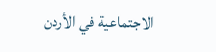الاجتماعية في الأردن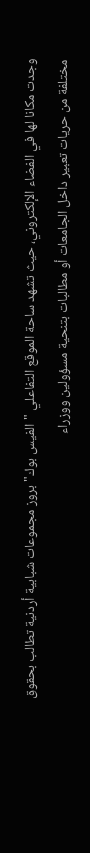وجدت مكانا لها في الفضاء الإلكتروني، حيث تشهد ساحة الموقع التفاعلي "الفيس بوك" بروز مجموعات شبابية أردنية تطالب بحقوق مختلفة من حريات تعبير داخل الجامعات أو مطالبات بتنحية مسؤولين ووزراء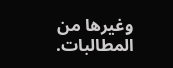وغيرها من المطالبات.